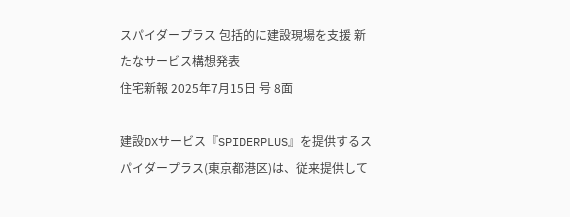スパイダープラス 包括的に建設現場を支援 新たなサービス構想発表
住宅新報 2025年7月15日 号 8面

建設DXサービス『SPIDERPLUS』を提供するスパイダープラス(東京都港区)は、従来提供して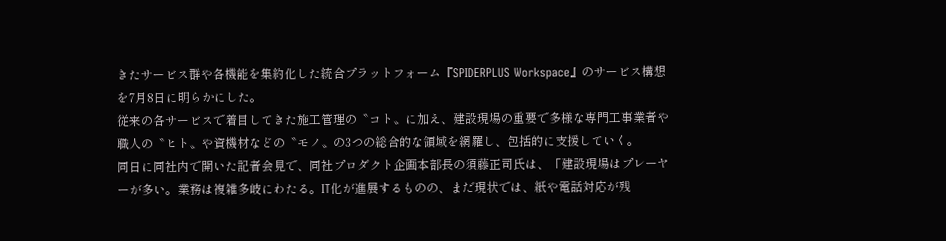きたサービス群や各機能を集約化した統合プラットフォーム『SPIDERPLUS Workspace』のサービス構想を7月8日に明らかにした。
従来の各サービスで着目してきた施工管理の〝コト〟に加え、建設現場の重要で多様な専門工事業者や職人の〝ヒト〟や資機材などの〝モノ〟の3つの総合的な領域を網羅し、包括的に支援していく。
同日に同社内で開いた記者会見で、同社プロダクト企画本部長の須藤正司氏は、「建設現場はプレーヤーが多い。業務は複雑多岐にわたる。IT化が進展するものの、まだ現状では、紙や電話対応が残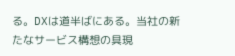る。DXは道半ばにある。当社の新たなサービス構想の具現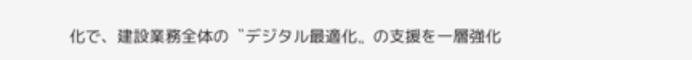化で、建設業務全体の〝デジタル最適化〟の支援を一層強化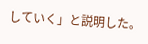していく」と説明した。